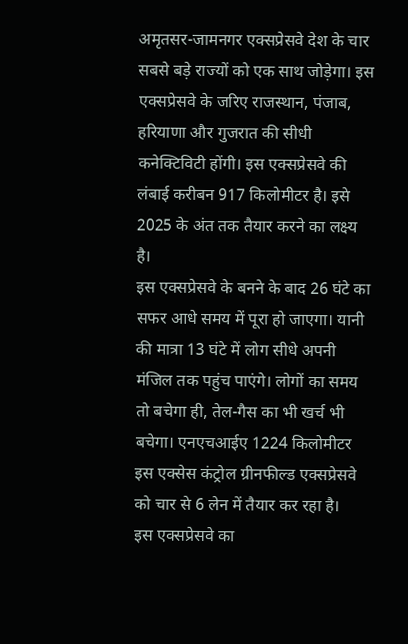अमृतसर-जामनगर एक्सप्रेसवे देश के चार सबसे बड़े राज्यों को एक साथ जोड़ेगा। इस एक्सप्रेसवे के जरिए राजस्थान, पंजाब, हरियाणा और गुजरात की सीधी कनेक्टिविटी होंगी। इस एक्सप्रेसवे की लंबाई करीबन 917 किलोमीटर है। इसे 2025 के अंत तक तैयार करने का लक्ष्य है।
इस एक्सप्रेसवे के बनने के बाद 26 घंटे का सफर आधे समय में पूरा हो जाएगा। यानी की मात्रा 13 घंटे में लोग सीधे अपनी मंजिल तक पहुंच पाएंगे। लोगों का समय तो बचेगा ही, तेल-गैस का भी खर्च भी बचेगा। एनएचआईए 1224 किलोमीटर इस एक्सेस कंट्रोल ग्रीनफील्ड एक्सप्रेसवे को चार से 6 लेन में तैयार कर रहा है।
इस एक्सप्रेसवे का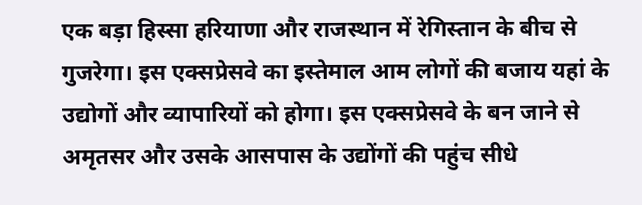एक बड़ा हिस्सा हरियाणा और राजस्थान में रेगिस्तान के बीच से गुजरेगा। इस एक्सप्रेसवे का इस्तेमाल आम लोगों की बजाय यहां के उद्योगों और व्यापारियों को होगा। इस एक्सप्रेसवे के बन जाने से अमृतसर और उसके आसपास के उद्योंगों की पहुंच सीधे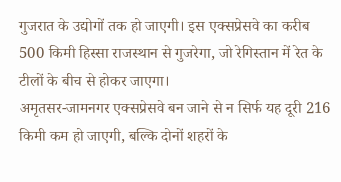गुजरात के उद्योगों तक हो जाएगी। इस एक्सप्रेसवे का करीब 500 किमी हिस्सा राजस्थान से गुजरेगा, जो रेगिस्तान में रेत के टीलों के बीच से होकर जाएगा।
अमृतसर-जामनगर एक्सप्रेसवे बन जाने से न सिर्फ यह दूरी 216 किमी कम हो जाएगी, बल्कि दोनों शहरों के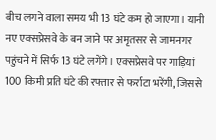बीच लगने वाला समय भी 13 घंटे कम हो जाएगा। यानी नए एक्सप्रेसवे के बन जाने पर अमृतसर से जामनगर पहुंचने में सिर्फ 13 घंटे लगेंगे। एक्सप्रेसवे पर गाड़ियां 100 किमी प्रति घंटे की रफ्तार से फर्राटा भरेंगी, जिससे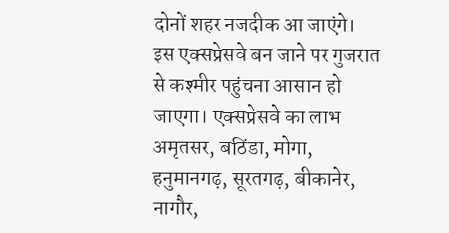दोनों शहर नजदीक आ जाएंगे।
इस एक्सप्रेसवे बन जाने पर गुजरात से कश्मीर पहुंचना आसान हो जाएगा। एक्सप्रेसवे का लाभ अमृतसर, बठिंडा, मोगा, हनुमानगढ़, सूरतगढ़, बीकानेर, नागौर,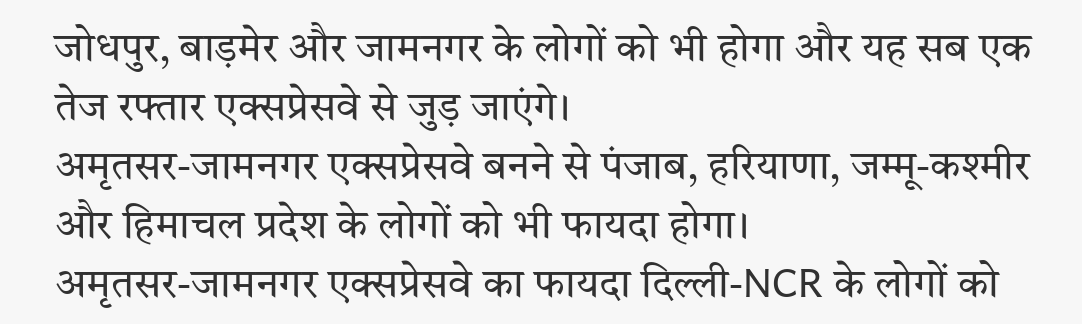जोधपुर, बाड़मेर और जामनगर के लोगों को भी होगा और यह सब एक तेज रफ्तार एक्सप्रेसवे से जुड़ जाएंगे।
अमृतसर-जामनगर एक्सप्रेसवे बनने से पंजाब, हरियाणा, जम्मू-कश्मीर और हिमाचल प्रदेश के लोगों को भी फायदा होगा।
अमृतसर-जामनगर एक्सप्रेसवे का फायदा दिल्ली-NCR के लोगों को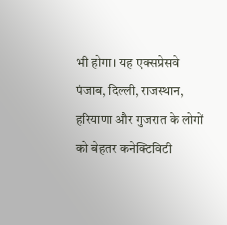भी होगा। यह एक्सप्रेसवे पंजाब, दिल्ली, राजस्थान, हरियाणा और गुजरात के लोगों को बेहतर कनेक्टिविटी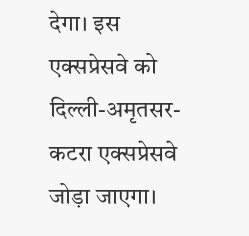देगा। इस एक्सप्रेसवे को दिल्ली-अमृतसर-कटरा एक्सप्रेसवे जोड़ा जाएगा।